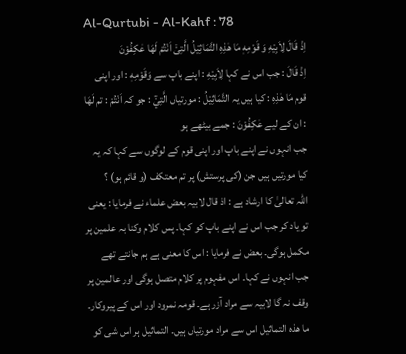Al-Qurtubi - Al-Kahf : 78
اِذْ قَالَ لِاَبِیْهِ وَ قَوْمِهٖ مَا هٰذِهِ التَّمَاثِیْلُ الَّتِیْۤ اَنْتُمْ لَهَا عٰكِفُوْنَ
اِذْ قَالَ : جب اس نے کہا لِاَبِيْهِ : اپنے باپ سے وَقَوْمِهٖ : اور اپنی قوم مَا هٰذِهِ : کیا ہیں یہ التَّمَاثِيْلُ : مورتیاں الَّتِيْٓ : جو کہ اَنْتُمْ : تم لَهَا : ان کے لیے عٰكِفُوْنَ : جمے بیٹھے ہو
جب انہوں نے اپنے باپ اور اپنی قوم کے لوگوں سے کہا کہ یہ کیا مورتیں ہیں جن (کی پرستش) پر تم معتکف (و قائم ہو) ؟
اللہ تعالیٰ کا ارشاد ہے : اذ قال لابیہ بعض علماء نے فرمایا : یعنی تو یاد کر جب اس نے اپنے باپ کو کہا۔ پس کلام وکنا بہ علمین پر مکمل ہوگی۔ بعض نے فرمایا : اس کا معنی ہے ہم جانتے تھے جب انہوں نے کہا۔ اس مفہوم پر کلام متصل ہوگی اور عالمین پر وقف نہ گا لابیہ سے مراد آزر ہے۔ قومہ نمرود اور اس کے پیروکار۔ ما ھذہ التماثیل اس سے مراد مورتیاں ہیں۔ التماثیل ہر اس شی کو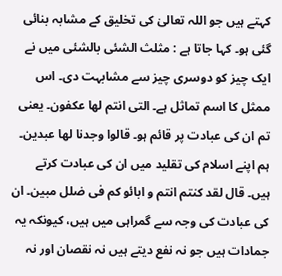کہتے ہیں جو اللہ تعالیٰ کی تخلیق کے مشابہ بنائی گئی ہو۔ کہا جاتا ہے : مثلث الشئی بالشئی میں نے ایک چیز کو دوسری چیز سے مشابہت دی۔ اس ممثل کا اسم تماثل ہے۔ التی انتم لھا عکفون۔ یعنی تم ان کی عبادت پر قائم ہو۔ قالوا وجدنا لھا عبدین۔ ہم اپنے اسلام کی تقلید میں ان کی عبادت کرتے ہیں۔ قال لقد کنتم انتم و ابائو کم فی ضلل مبین۔ ان کی عبادت کی وجہ سے گمراہی میں ہیں، کیونکہ یہ جمادات ہیں جو نہ نفع دیتے ہیں نہ نقصان اور نہ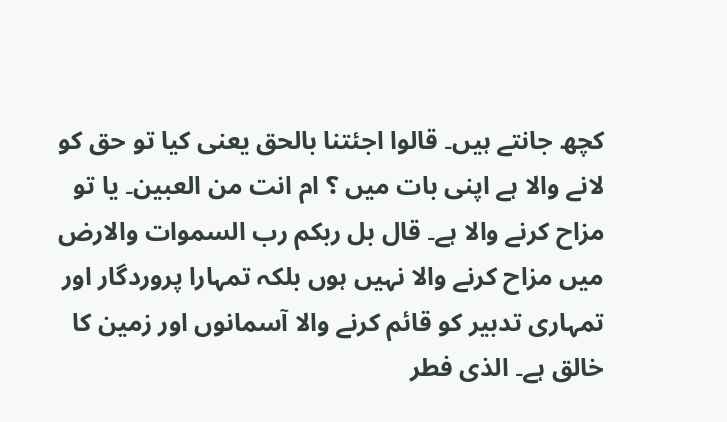کچھ جانتے ہیں۔ قالوا اجئتنا بالحق یعنی کیا تو حق کو لانے والا ہے اپنی بات میں ؟ ام انت من العبین۔ یا تو مزاح کرنے والا ہے۔ قال بل ربکم رب السموات والارض میں مزاح کرنے والا نہیں ہوں بلکہ تمہارا پروردگار اور تمہاری تدبیر کو قائم کرنے والا آسمانوں اور زمین کا خالق ہے۔ الذی فطر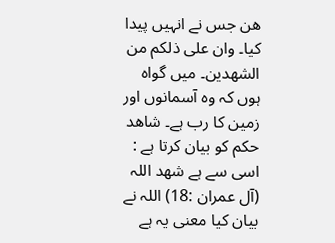ھن جس نے انہیں پیدا کیا۔ وان علی ذلکم من الشھدین۔ میں گواہ ہوں کہ وہ آسمانوں اور زمین کا رب ہے۔ شاھد حکم کو بیان کرتا ہے : اسی سے ہے شھد اللہ (آل عمران :18) اللہ نے بیان کیا معنی یہ ہے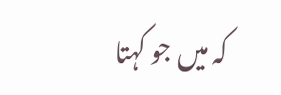کہ میں جو کہتا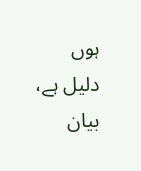ہوں دلیل ہے، بیان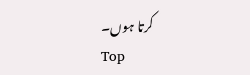کرتا ہوں۔
Top